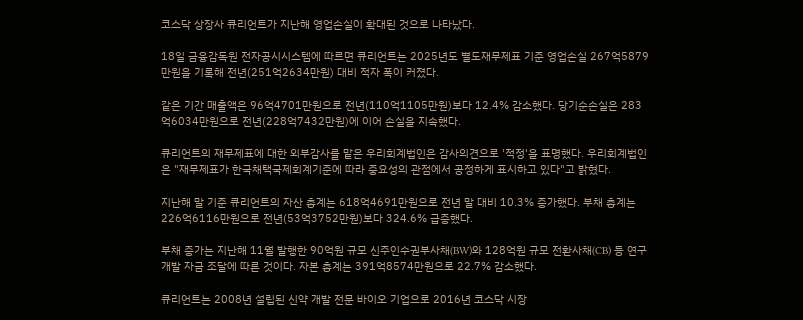코스닥 상장사 큐리언트가 지난해 영업손실이 확대된 것으로 나타났다.

18일 금융감독원 전자공시시스템에 따르면 큐리언트는 2025년도 별도재무제표 기준 영업손실 267억5879만원을 기록해 전년(251억2634만원) 대비 적자 폭이 커졌다.

같은 기간 매출액은 96억4701만원으로 전년(110억1105만원)보다 12.4% 감소했다. 당기순손실은 283억6034만원으로 전년(228억7432만원)에 이어 손실을 지속했다.

큐리언트의 재무제표에 대한 외부감사를 맡은 우리회계법인은 감사의견으로 '적정'을 표명했다. 우리회계법인은 "재무제표가 한국채택국제회계기준에 따라 중요성의 관점에서 공정하게 표시하고 있다"고 밝혔다.

지난해 말 기준 큐리언트의 자산 총계는 618억4691만원으로 전년 말 대비 10.3% 증가했다. 부채 총계는 226억6116만원으로 전년(53억3752만원)보다 324.6% 급증했다.

부채 증가는 지난해 11월 발행한 90억원 규모 신주인수권부사채(BW)와 128억원 규모 전환사채(CB) 등 연구개발 자금 조달에 따른 것이다. 자본 총계는 391억8574만원으로 22.7% 감소했다.

큐리언트는 2008년 설립된 신약 개발 전문 바이오 기업으로 2016년 코스닥 시장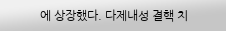에 상장했다. 다제내성 결핵 치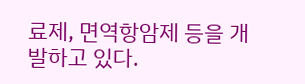료제, 면역항암제 등을 개발하고 있다.